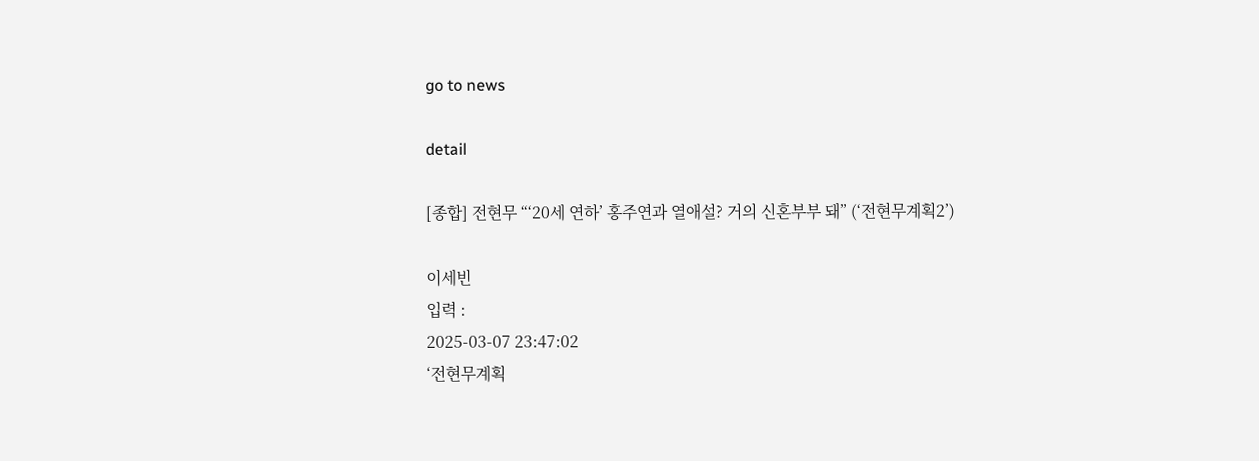go to news

detail

[종합] 전현무 “‘20세 연하’ 홍주연과 열애설? 거의 신혼부부 돼” (‘전현무계획2’)

이세빈
입력 :
2025-03-07 23:47:02
‘전현무계획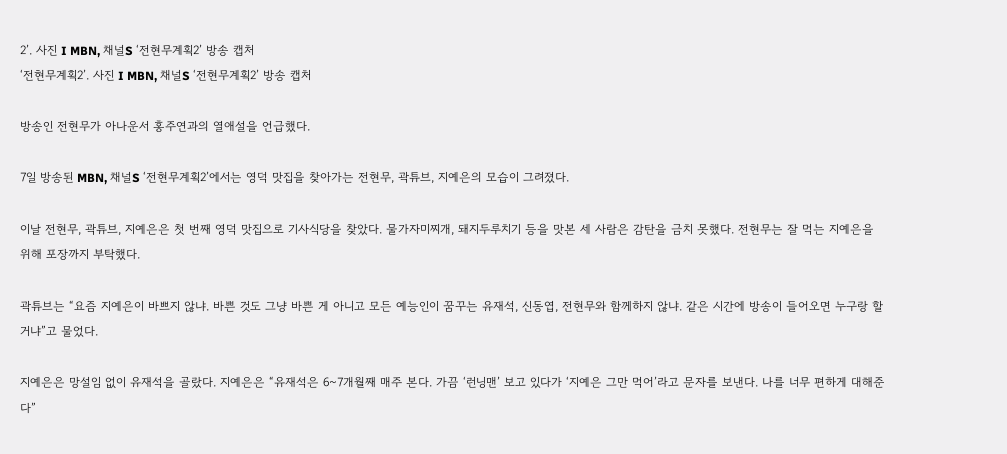2’. 사진 I MBN, 채널S ‘전현무계획2’ 방송 캡처
‘전현무계획2’. 사진 I MBN, 채널S ‘전현무계획2’ 방송 캡처

방송인 전현무가 아나운서 홍주연과의 열애설을 언급했다.

7일 방송된 MBN, 채널S ‘전현무계획2’에서는 영덕 맛집을 찾아가는 전현무, 곽튜브, 지예은의 모습이 그려졌다.

이날 전현무, 곽튜브, 지예은은 첫 번째 영덕 맛집으로 기사식당을 찾았다. 물가자미찌개, 돼지두루치기 등을 맛본 세 사람은 감탄을 금치 못했다. 전현무는 잘 먹는 지예은을 위해 포장까지 부탁했다.

곽튜브는 “요즘 지예은이 바쁘지 않냐. 바쁜 것도 그냥 바쁜 게 아니고 모든 예능인이 꿈꾸는 유재석, 신동엽, 전현무와 함께하지 않냐. 같은 시간에 방송이 들어오면 누구랑 할 거냐”고 물었다.

지예은은 망설임 없이 유재석을 골랐다. 지예은은 “유재석은 6~7개월째 매주 본다. 가끔 ‘런닝맨’ 보고 있다가 ‘지예은 그만 먹어’라고 문자를 보낸다. 나를 너무 편하게 대해준다”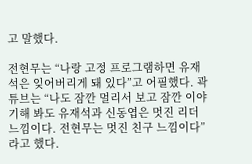고 말했다.

전현무는 “나랑 고정 프로그램하면 유재석은 잊어버리게 돼 있다”고 어필했다. 곽튜브는 “나도 잠깐 멀리서 보고 잠깐 이야기해 봐도 유재석과 신동엽은 멋진 리더 느낌이다. 전현무는 멋진 친구 느낌이다”라고 했다.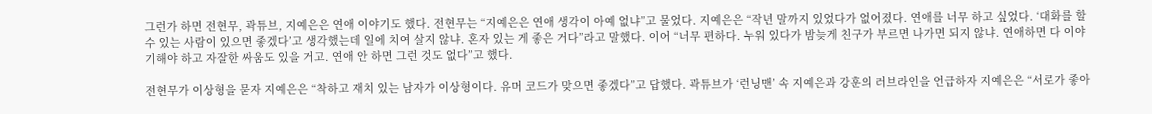그런가 하면 전현무, 곽튜브, 지예은은 연애 이야기도 했다. 전현무는 “지예은은 연애 생각이 아예 없냐”고 물었다. 지예은은 “작년 말까지 있었다가 없어졌다. 연애를 너무 하고 싶었다. ‘대화를 할 수 있는 사람이 있으면 좋겠다’고 생각했는데 일에 치여 살지 않냐. 혼자 있는 게 좋은 거다”라고 말했다. 이어 “너무 편하다. 누워 있다가 밤늦게 친구가 부르면 나가면 되지 않냐. 연애하면 다 이야기해야 하고 자잘한 싸움도 있을 거고. 연애 안 하면 그런 것도 없다”고 했다.

전현무가 이상형을 묻자 지예은은 “착하고 재치 있는 남자가 이상형이다. 유머 코드가 맞으면 좋겠다”고 답했다. 곽튜브가 ‘런닝맨’ 속 지예은과 강훈의 러브라인을 언급하자 지예은은 “서로가 좋아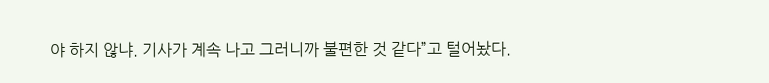야 하지 않냐. 기사가 계속 나고 그러니까 불편한 것 같다”고 털어놨다.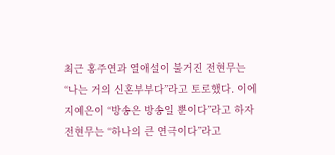최근 홍주연과 열애설이 불거진 전현무는 “나는 거의 신혼부부다”라고 토로했다. 이에 지예은이 “방송은 방송일 뿐이다”라고 하자 전현무는 “하나의 큰 연극이다”라고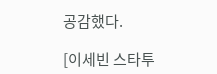공감했다.

[이세빈 스타투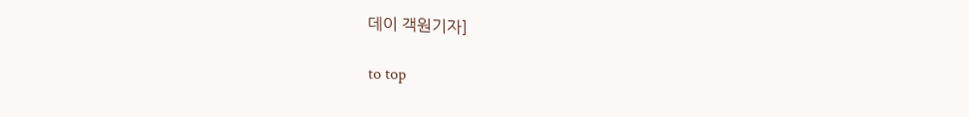데이 객원기자]

to top